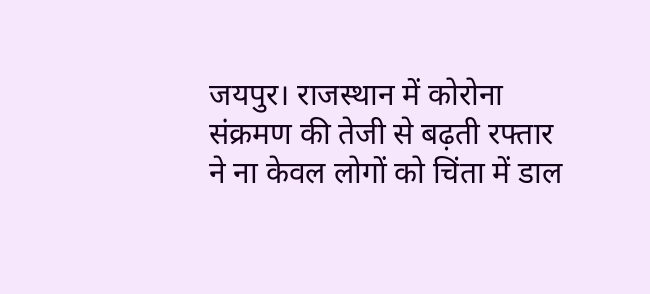जयपुर। राजस्थान में कोरोना संक्रमण की तेजी से बढ़ती रफ्तार ने ना केवल लोगों को चिंता में डाल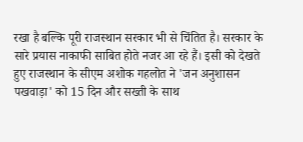रखा है बल्कि पूरी राजस्थान सरकार भी से चिंतित है। सरकार के सारे प्रयास नाकाफी साबित होते नजर आ रहे हैं। इसी को देखते हुए राजस्थान के सीएम अशोक गहलोत ने 'जन अनुशासन पखवाड़ा' को 15 दिन और सख्ती के साथ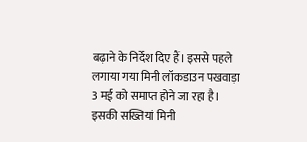बढ़ाने के निर्देश दिए हैं। इससे पहले लगाया गया मिनी लॉकडाउन पखवाड़ा 3 मई को समाप्त होने जा रहा है। इसकी सख्तियां मिनी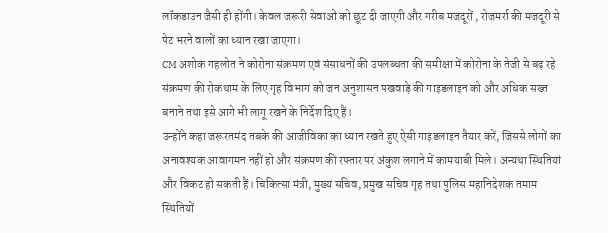लॉकडाउन जैसी ही होंगी। केवल जरूरी सेवाओं को छूट दी जाएगी और गरीब मजदूरों , रोजमर्रा की मजदूरी से पेट भरने वालों का ध्यान रखा जाएगा।
CM अशोक गहलोत ने कोरोना संक्रमण एवं संसाधनों की उपलब्धता की समीक्षा में कोरोना के तेजी से बढ़ रहे संक्रमण की रोकथाम के लिए गृह विभाग को जन अनुशासन पखवाड़े की गाइडलाइन को और अधिक सख्त बनाने तथा इसे आगे भी लागू रखने के निर्देश दिए हैं।
उन्होंने कहा जरूरतमंद तबके की आजीविका का ध्यान रखते हुए ऐसी गाइडलाइन तैयार करें, जिससे लोगों का अनावश्यक आवागमन नहीं हो और संक्रमण की रफ्तार पर अंकुश लगाने में कामयाबी मिले। अन्यथा स्थितियां और विकट हो सकती हैं। चिकित्सा मंत्री, मुख्य सचिव, प्रमुख सचिव गृह तथा पुलिस महानिदेशक तमाम स्थितियों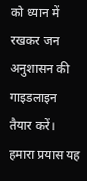को ध्यान में रखकर जन अनुशासन की गाइडलाइन तैयार करें। हमारा प्रयास यह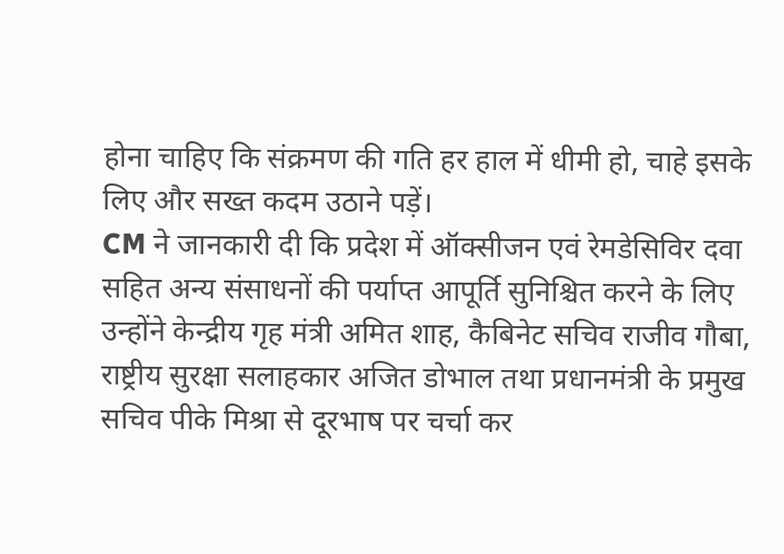होना चाहिए कि संक्रमण की गति हर हाल में धीमी हो, चाहे इसके लिए और सख्त कदम उठाने पड़ें।
CM ने जानकारी दी कि प्रदेश में ऑक्सीजन एवं रेमडेसिविर दवा सहित अन्य संसाधनों की पर्याप्त आपूर्ति सुनिश्चित करने के लिए उन्होंने केन्द्रीय गृह मंत्री अमित शाह, कैबिनेट सचिव राजीव गौबा, राष्ट्रीय सुरक्षा सलाहकार अजित डोभाल तथा प्रधानमंत्री के प्रमुख सचिव पीके मिश्रा से दूरभाष पर चर्चा कर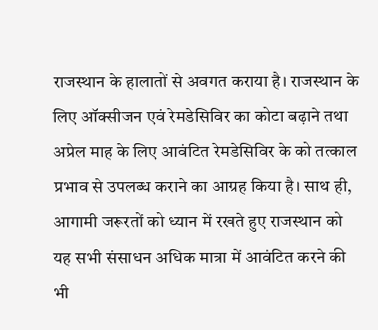राजस्थान के हालातों से अवगत कराया है। राजस्थान के लिए ऑक्सीजन एवं रेमडेसिविर का कोटा बढ़ाने तथा अप्रेल माह के लिए आवंटित रेमडेसिविर के को तत्काल प्रभाव से उपलब्ध कराने का आग्रह किया है। साथ ही, आगामी जरूरतों को ध्यान में रखते हुए राजस्थान को यह सभी संसाधन अधिक मात्रा में आवंटित करने की भी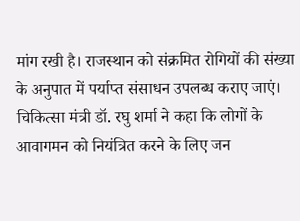मांग रखी है। राजस्थान को संक्रमित रोगियों की संख्या के अनुपात में पर्याप्त संसाधन उपलब्ध कराए जाएं।
चिकित्सा मंत्री डॉ. रघु शर्मा ने कहा कि लोगों के आवागमन को नियंत्रित करने के लिए जन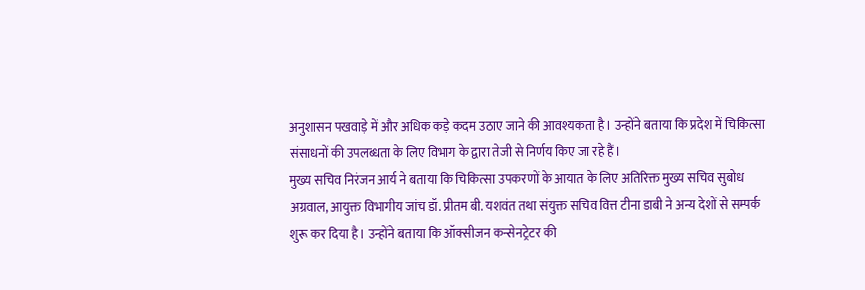अनुशासन पखवाड़े में और अधिक कड़े कदम उठाए जाने की आवश्यकता है। उन्होंने बताया कि प्रदेश में चिकित्सा संसाधनों की उपलब्धता के लिए विभाग के द्वारा तेजी से निर्णय किए जा रहे हैं।
मुख्य सचिव निरंजन आर्य ने बताया कि चिकित्सा उपकरणों के आयात के लिए अतिरिक्त मुख्य सचिव सुबोध अग्रवाल, आयुक्त विभागीय जांच डॉ. प्रीतम बी. यशवंत तथा संयुक्त सचिव वित्त टीना डाबी ने अन्य देशों से सम्पर्क शुरू कर दिया है। उन्होंने बताया कि ऑक्सीजन कन्सेनट्रेटर की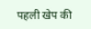पहली खेप की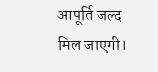आपूर्ति जल्द मिल जाएगी।